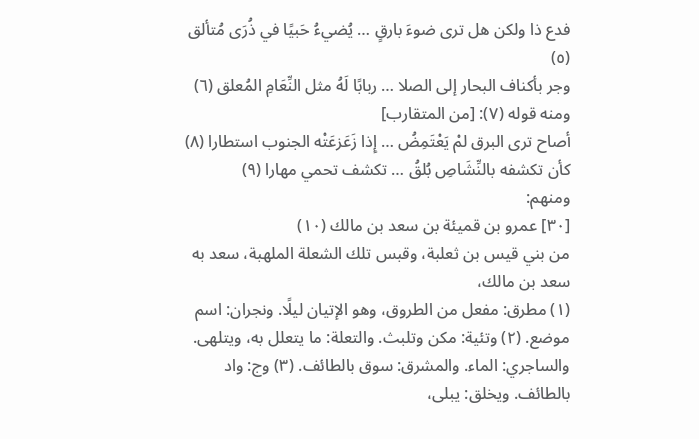فدع ذا ولكن هل ترى ضوءَ بارقٍ … يُضيءُ حَبيًا في ذُرَى مُتألق (٥)
وجر بأكناف البحار إلى الصلا … ربابًا لَهُ مثل النِّعَامِ المُعلق (٦)
ومنه قوله (٧): [من المتقارب]
أصاح ترى البرق لمْ يَعْتَمِضُ … إِذا زَعَزعَتْه الجنوب استطارا (٨)
كأن تكشفه بالنِّشَاصِ بُلقُ … تكشف تحمي مهارا (٩)
ومنهم:
[٣٠] عمرو بن قميئة بن سعد بن مالك (١٠)
من بني قيس بن ثعلبة، وقبس تلك الشعلة الملهبة، سعد به سعد بن مالك،
(١) مطرق: مفعل من الطروق، وهو الإتيان ليلًا. ونجران: اسم موضع. (٢) وتئية: مكن وتلبث. والتعلة: ما يتعلل به، ويتلهى. والساجري: الماء. والمشرق: سوق بالطائف. (٣) وج: واد بالطائف. ويخلق: يبلى،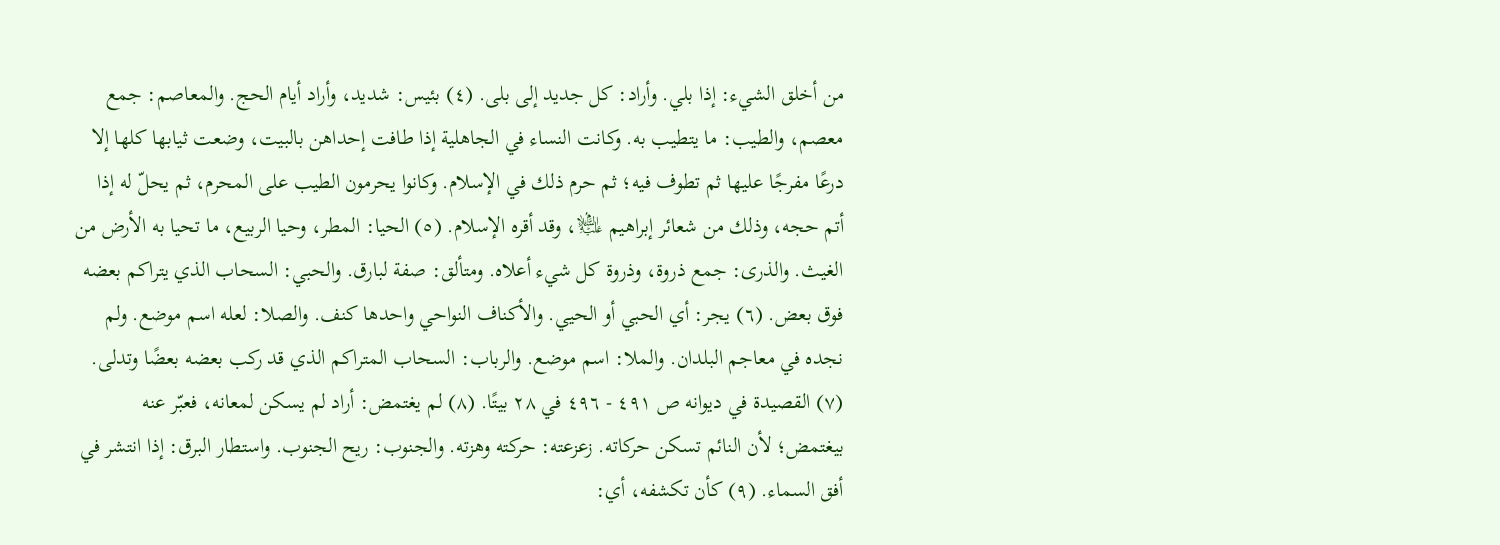من أخلق الشيء: إذا بلي. وأراد: كل جديد إلى بلى. (٤) بئيس: شديد، وأراد أيام الحج. والمعاصم: جمع معصم، والطيب: ما يتطيب به. وكانت النساء في الجاهلية إذا طافت إحداهن بالبيت، وضعت ثيابها كلها إلا درعًا مفرجًا عليها ثم تطوف فيه؛ ثم حرم ذلك في الإسلام. وكانوا يحرمون الطيب على المحرم، ثم يحلّ له إذا أتم حجه، وذلك من شعائر إبراهيم ﵇، وقد أقره الإسلام. (٥) الحيا: المطر، وحيا الربيع، ما تحيا به الأرض من الغيث. والذرى: جمع ذروة، وذروة كل شيء أعلاه. ومتألق: صفة لبارق. والحبي: السحاب الذي يتراكم بعضه فوق بعض. (٦) يجر: أي الحبي أو الحيي. والأكناف النواحي واحدها كنف. والصلا: لعله اسم موضع. ولم نجده في معاجم البلدان. والملا: اسم موضع. والرباب: السحاب المتراكم الذي قد ركب بعضه بعضًا وتدلى. (٧) القصيدة في ديوانه ص ٤٩١ - ٤٩٦ في ٢٨ بيتًا. (٨) لم يغتمض: أراد لم يسكن لمعانه، فعبّر عنه بيغتمض؛ لأن النائم تسكن حركاته. زعزعته: حركته وهزته. والجنوب: ريح الجنوب. واستطار البرق: إذا انتشر في أفق السماء. (٩) كأن تكشفه، أي: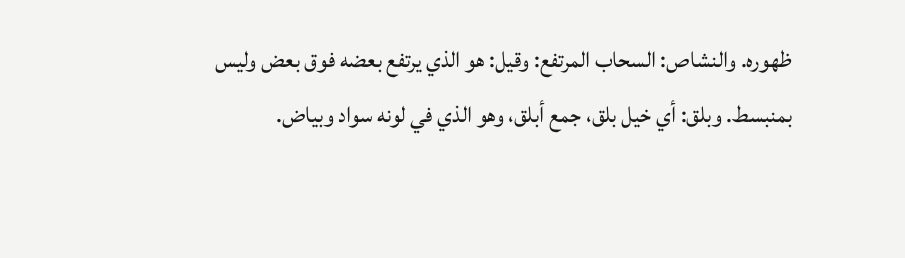ظهوره. والنشاص: السحاب المرتفع: وقيل: هو الذي يرتفع بعضه فوق بعض وليس بمنبسط. وبلق: أي خيل بلق، جمع أبلق، وهو الذي في لونه سواد وبياض.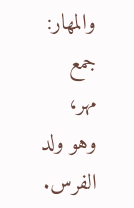والمهار: جمع مهر، وهو ولد الفرس.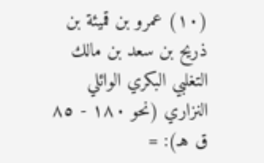(١٠) عمرو بن قميئة بن ذريح بن سعد بن مالك التغلبي البكري الوائلي النزاري (نحو ١٨٠ - ٨٥ ق هـ): =